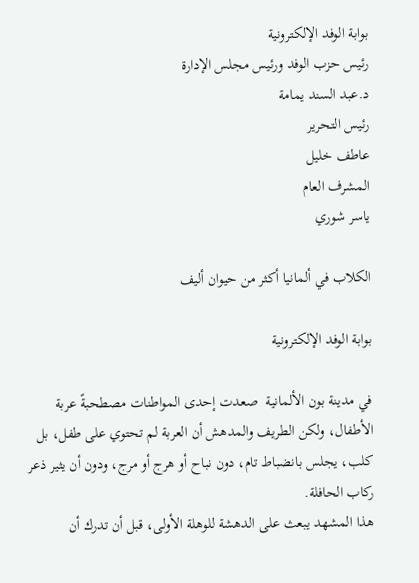بوابة الوفد الإلكترونية
رئيس حزب الوفد ورئيس مجلس الإدارة
د.عبد السند يمامة
رئيس التحرير
عاطف خليل
المشرف العام
ياسر شوري

الكلاب في ألمانيا أكثر من حيوان أليف

بوابة الوفد الإلكترونية

في مدينة بون الألمانية  صعدت إحدى المواطنات مصطحبةً عربة الأطفال، ولكن الطريف والمدهش أن العربة لم تحتوي على طفل، بل كلب، يجلس بانضباط تام، دون نباح أو هرج أو مرج، ودون أن يثير ذعر ركاب الحافلة.
هذا المشهد يبعث على الدهشة للوهلة الأولى، قبل أن تدرك أن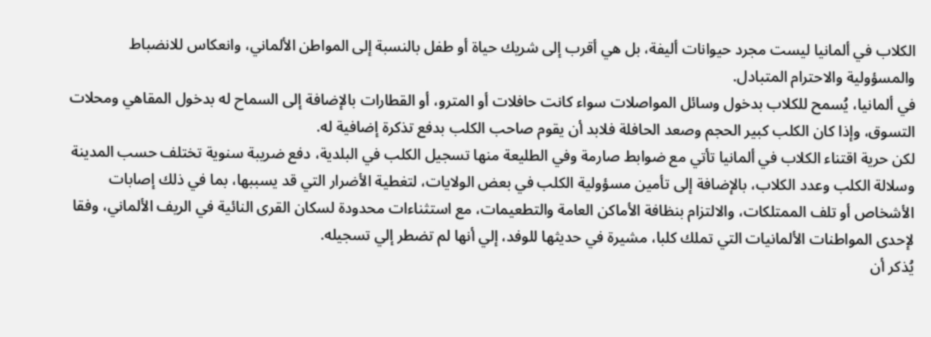الكلاب في ألمانيا ليست مجرد حيوانات أليفة، بل هي أقرب إلى شريك حياة أو طفل بالنسبة إلى المواطن الألماني، وانعكاس للانضباط والمسؤولية والاحترام المتبادل.
في ألمانيا، يُسمح للكلاب بدخول وسائل المواصلات سواء كانت حافلات أو المترو، أو القطارات بالإضافة إلى السماح له بدخول المقاهي ومحلات التسوق، وإذا كان الكلب كبير الحجم وصعد الحافلة فلابد أن يقوم صاحب الكلب بدفع تذكرة إضافية له.
لكن حرية اقتناء الكلاب في ألمانيا تأتي مع ضوابط صارمة وفي الطليعة منها تسجيل الكلب في البلدية، دفع ضريبة سنوية تختلف حسب المدينة وسلالة الكلب وعدد الكلاب، بالإضافة إلى تأمين مسؤولية الكلب في بعض الولايات، لتغطية الأضرار التي قد يسببها، بما في ذلك إصابات الأشخاص أو تلف الممتلكات، والالتزام بنظافة الأماكن العامة والتطعيمات، مع استثناءات محدودة لسكان القرى النائية في الريف الألماني، وفقا لإحدى المواطنات الألمانيات التي تملك كلبا، مشيرة في حديثها للوفد، إلي أنها لم تضطر إلي تسجيله.
يُذكر أن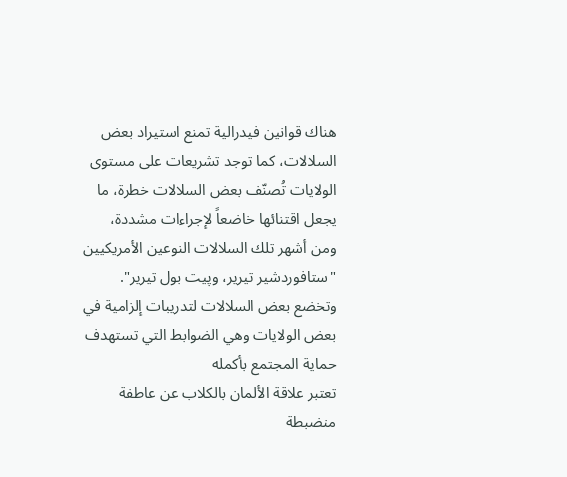هناك قوانين فيدرالية تمنع استيراد بعض السلالات، كما توجد تشريعات على مستوى الولايات تُصنّف بعض السلالات خطرة، ما يجعل اقتنائها خاضعاً لإجراءات مشددة، ومن أشهر تلك السلالات النوعين الأمريكيين "ستافوردشير تيرير، وپيت بول تيرير".
وتخضع بعض السلالات لتدريبات إلزامية في بعض الولايات وهي الضوابط التي تستهدف حماية المجتمع بأكمله
تعتبر علاقة الألمان بالكلاب عن عاطفة منضبطة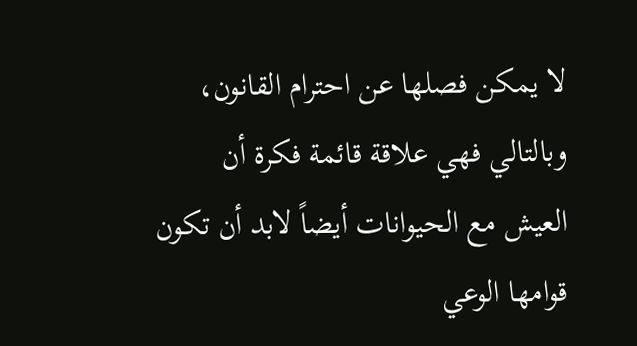لا يمكن فصلها عن احترام القانون، وبالتالي فهي علاقة قائمة فكرة أن العيش مع الحيوانات أيضاً لابد أن تكون قوامها الوعي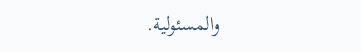والمسئولية.